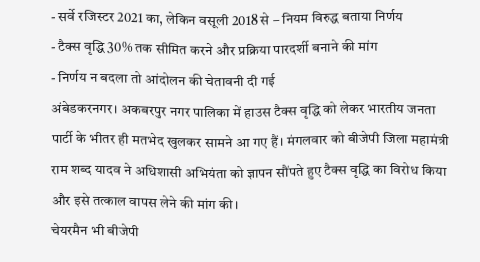- सर्वे रजिस्टर 2021 का, लेकिन वसूली 2018 से – नियम विरुद्ध बताया निर्णय
- टैक्स वृद्धि 30% तक सीमित करने और प्रक्रिया पारदर्शी बनाने की मांग
- निर्णय न बदला तो आंदोलन की चेतावनी दी गई
अंबेडकरनगर। अकबरपुर नगर पालिका में हाउस टैक्स वृद्धि को लेकर भारतीय जनता पार्टी के भीतर ही मतभेद खुलकर सामने आ गए हैं। मंगलवार को बीजेपी जिला महामंत्री राम शब्द यादव ने अधिशासी अभियंता को ज्ञापन सौंपते हुए टैक्स वृद्धि का विरोध किया और इसे तत्काल वापस लेने की मांग की।
चेयरमैन भी बीजेपी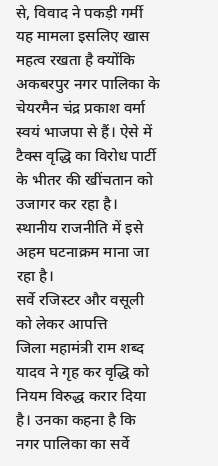से, विवाद ने पकड़ी गर्मी
यह मामला इसलिए खास महत्व रखता है क्योंकि अकबरपुर नगर पालिका के चेयरमैन चंद्र प्रकाश वर्मा स्वयं भाजपा से हैं। ऐसे में टैक्स वृद्धि का विरोध पार्टी के भीतर की खींचतान को उजागर कर रहा है। स्थानीय राजनीति में इसे अहम घटनाक्रम माना जा रहा है।
सर्वे रजिस्टर और वसूली को लेकर आपत्ति
जिला महामंत्री राम शब्द यादव ने गृह कर वृद्धि को नियम विरुद्ध करार दिया है। उनका कहना है कि नगर पालिका का सर्वे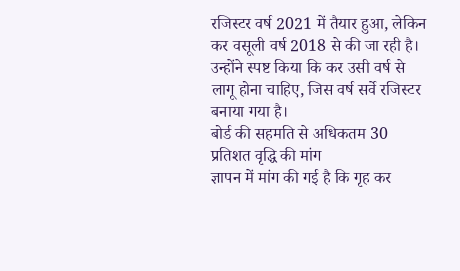रजिस्टर वर्ष 2021 में तैयार हुआ, लेकिन कर वसूली वर्ष 2018 से की जा रही है। उन्होंने स्पष्ट किया कि कर उसी वर्ष से लागू होना चाहिए, जिस वर्ष सर्वे रजिस्टर बनाया गया है।
बोर्ड की सहमति से अधिकतम 30 प्रतिशत वृद्धि की मांग
ज्ञापन में मांग की गई है कि गृह कर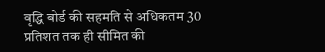वृद्धि बोर्ड की सहमति से अधिकतम 30 प्रतिशत तक ही सीमित की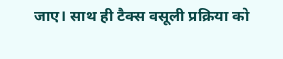जाए। साथ ही टैक्स वसूली प्रक्रिया को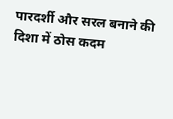पारदर्शी और सरल बनाने की दिशा में ठोस कदम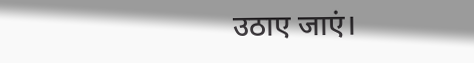उठाए जाएं।